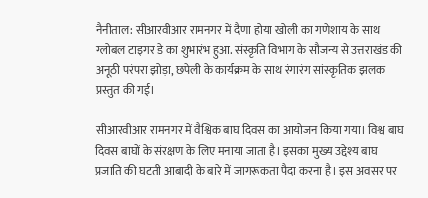नैनीताल: सीआरवीआर रामनगर में दैणा होया खोली का गणेशाय के साथ ग्लोबल टाइगर डे का शुभारंभ हुआ. संस्कृति विभाग के सौजन्य से उत्तराखंड की अनूठी परंपरा झोड़ा, छपेली के कार्यक्रम के साथ रंगारंग सांस्कृतिक झलक प्रस्तुत की गई।

सीआरवीआर रामनगर में वैश्विक बाघ दिवस का आयोजन किया गया। विश्व बाघ दिवस बाघों के संरक्षण के लिए मनाया जाता है। इसका मुख्य उद्देश्य बाघ प्रजाति की घटती आबादी के बारे में जागरूकता पैदा करना है। इस अवसर पर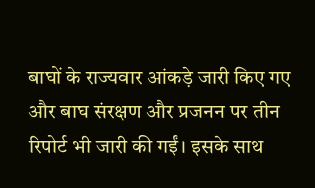बाघों के राज्यवार आंकड़े जारी किए गए और बाघ संरक्षण और प्रजनन पर तीन रिपोर्ट भी जारी की गईं। इसके साथ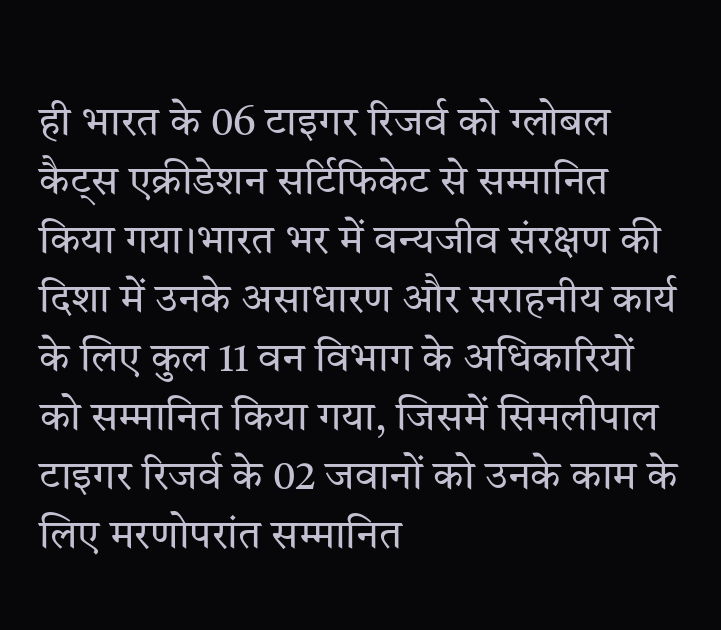ही भारत के 06 टाइगर रिजर्व को ग्लोबल कैट्स एक्रीडेशन सर्टिफिकेट से सम्मानित किया गया।भारत भर में वन्यजीव संरक्षण की दिशा में उनके असाधारण और सराहनीय कार्य के लिए कुल 11 वन विभाग के अधिकारियों को सम्मानित किया गया, जिसमें सिमलीपाल टाइगर रिजर्व के 02 जवानों को उनके काम के लिए मरणोपरांत सम्मानित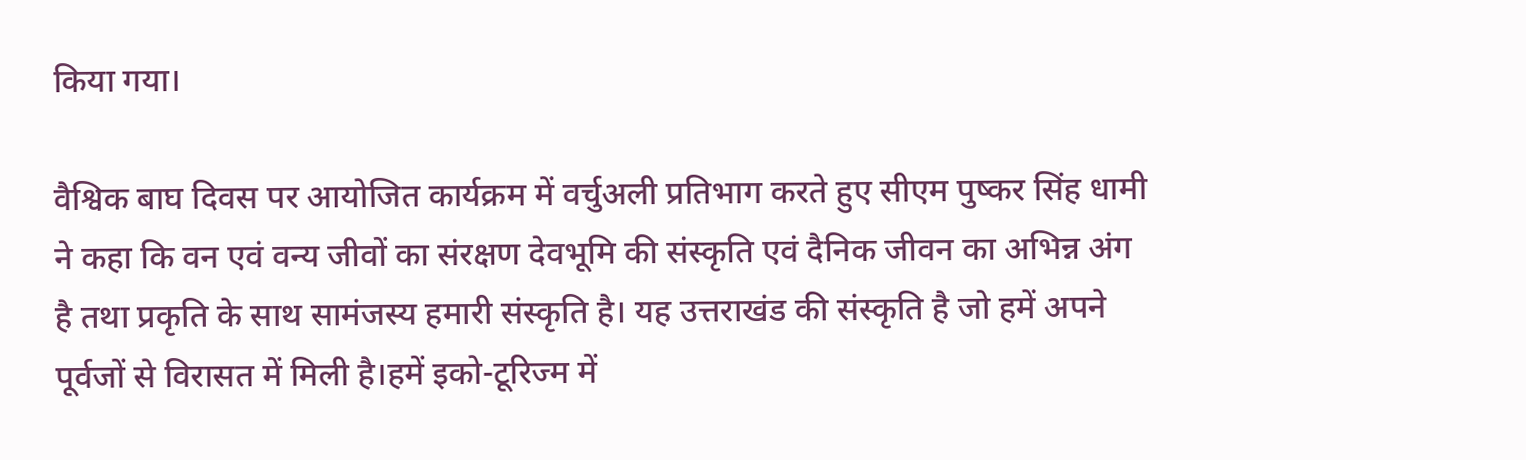किया गया।

वैश्विक बाघ दिवस पर आयोजित कार्यक्रम में वर्चुअली प्रतिभाग करते हुए सीएम पुष्कर सिंह धामी ने कहा कि वन एवं वन्य जीवों का संरक्षण देवभूमि की संस्कृति एवं दैनिक जीवन का अभिन्न अंग है तथा प्रकृति के साथ सामंजस्य हमारी संस्कृति है। यह उत्तराखंड की संस्कृति है जो हमें अपने पूर्वजों से विरासत में मिली है।हमें इको-टूरिज्म में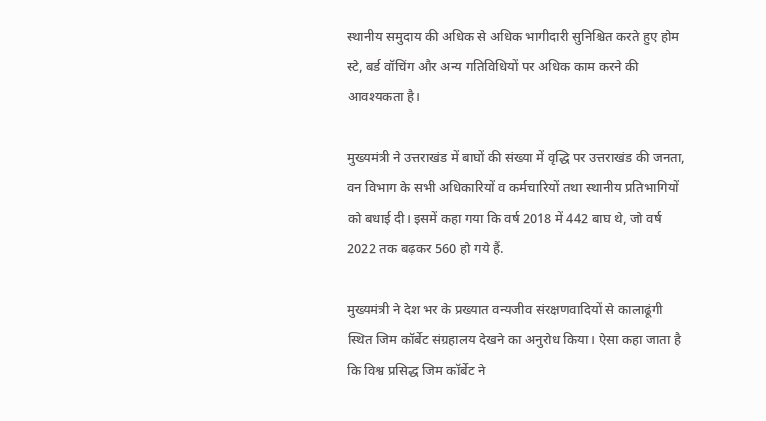स्थानीय समुदाय की अधिक से अधिक भागीदारी सुनिश्चित करते हुए होम स्टे, बर्ड वॉचिंग और अन्य गतिविधियों पर अधिक काम करने की आवश्यकता है।

मुख्यमंत्री ने उत्तराखंड में बाघों की संख्या में वृद्धि पर उत्तराखंड की जनता, वन विभाग के सभी अधिकारियों व कर्मचारियों तथा स्थानीय प्रतिभागियों को बधाई दी। इसमें कहा गया कि वर्ष 2018 में 442 बाघ थे, जो वर्ष 2022 तक बढ़कर 560 हो गये हैं.

मुख्यमंत्री ने देश भर के प्रख्यात वन्यजीव संरक्षणवादियों से कालाढूंगी स्थित जिम कॉर्बेट संग्रहालय देखने का अनुरोध किया। ऐसा कहा जाता है कि विश्व प्रसिद्ध जिम कॉर्बेट ने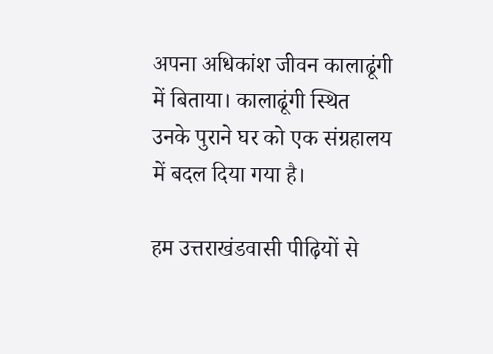अपना अधिकांश जीवन कालाढूंगी में बिताया। कालाढूंगी स्थित उनके पुराने घर को एक संग्रहालय में बदल दिया गया है।

हम उत्तराखंडवासी पीढ़ियों से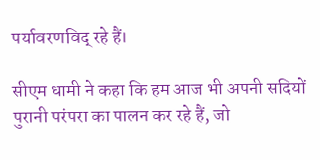पर्यावरणविद् रहे हैं।

सीएम धामी ने कहा कि हम आज भी अपनी सदियों पुरानी परंपरा का पालन कर रहे हैं, जो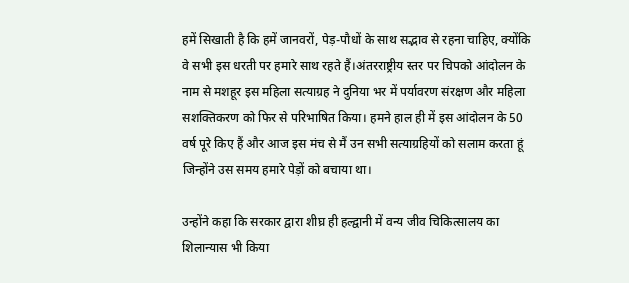हमें सिखाती है कि हमें जानवरों, पेड़-पौधों के साथ सद्भाव से रहना चाहिए, क्योंकि वे सभी इस धरती पर हमारे साथ रहते हैं।अंतरराष्ट्रीय स्तर पर चिपको आंदोलन के नाम से मशहूर इस महिला सत्याग्रह ने दुनिया भर में पर्यावरण संरक्षण और महिला सशक्तिकरण को फिर से परिभाषित किया। हमने हाल ही में इस आंदोलन के 50 वर्ष पूरे किए हैं और आज इस मंच से मैं उन सभी सत्याग्रहियों को सलाम करता हूं जिन्होंने उस समय हमारे पेड़ों को बचाया था।

उन्होंने कहा कि सरकार द्वारा शीघ्र ही हल्द्वानी में वन्य जीव चिकित्सालय का शिलान्यास भी किया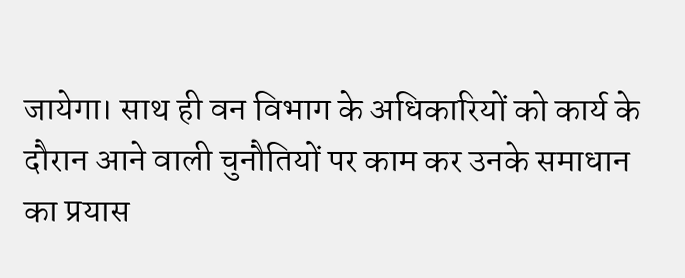जायेगा। साथ ही वन विभाग के अधिकारियों को कार्य के दौरान आने वाली चुनौतियों पर काम कर उनके समाधान का प्रयास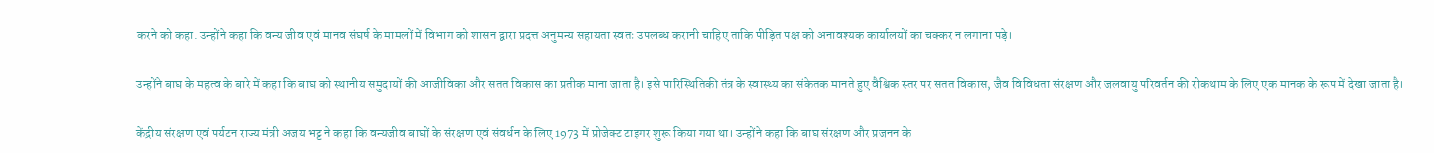करने को कहा. उन्होंने कहा कि वन्य जीव एवं मानव संघर्ष के मामलों में विभाग को शासन द्वारा प्रदत्त अनुमन्य सहायता स्वतः उपलब्ध करानी चाहिए ताकि पीड़ित पक्ष को अनावश्यक कार्यालयों का चक्कर न लगाना पड़े।

उन्होंने बाघ के महत्व के बारे में कहा कि बाघ को स्थानीय समुदायों की आजीविका और सतत विकास का प्रतीक माना जाता है। इसे पारिस्थितिकी तंत्र के स्वास्थ्य का संकेतक मानते हुए वैश्विक स्तर पर सतत विकास, जैव विविधता संरक्षण और जलवायु परिवर्तन की रोकथाम के लिए एक मानक के रूप में देखा जाता है।

केंद्रीय संरक्षण एवं पर्यटन राज्य मंत्री अजय भट्ट ने कहा कि वन्यजीव बाघों के संरक्षण एवं संवर्धन के लिए 1973 में प्रोजेक्ट टाइगर शुरू किया गया था। उन्होंने कहा कि बाघ संरक्षण और प्रजनन के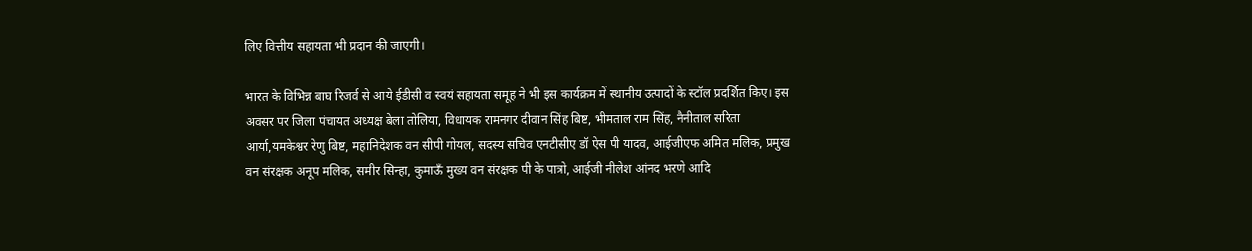लिए वित्तीय सहायता भी प्रदान की जाएगी।

भारत के विभिन्न बाघ रिजर्व से आये ईडीसी व स्वयं सहायता समूह ने भी इस कार्यक्रम में स्थानीय उत्पादों के स्टॉल प्रदर्शित किए। इस अवसर पर जिला पंचायत अध्यक्ष बेला तोलिया, विधायक रामनगर दीवान सिंह बिष्ट, भीमताल राम सिंह, नैनीताल सरिता आर्या,यमकेश्वर रेणु बिष्ट, महानिदेशक वन सीपी गोयल, सदस्य सचिव एनटीसीए डॉ ऐस पी यादव, आईजीएफ अमित मलिक, प्रमुख वन संरक्षक अनूप मलिक, समीर सिन्हा, कुमाऊँ मुख्य वन संरक्षक पी के पात्रो, आईजी नीलेश आंनद भरणे आदि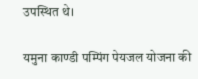उपस्थित थे।

यमुना काण्डी पम्पिंग पेयजल योजना की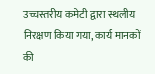उच्चस्तरीय कमेटी द्वारा स्थलीय निरक्षण किया गया, कार्य मानकों की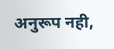अनुरूप नही,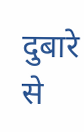दुबारे से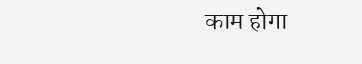काम होगा